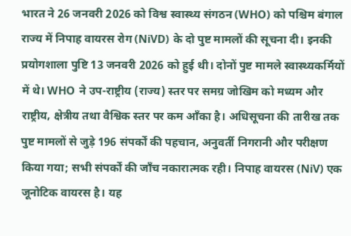भारत ने 26 जनवरी 2026 को विश्व स्वास्थ्य संगठन (WHO) को पश्चिम बंगाल राज्य में निपाह वायरस रोग (NiVD) के दो पुष्ट मामलों की सूचना दी। इनकी प्रयोगशाला पुष्टि 13 जनवरी 2026 को हुई थी। दोनों पुष्ट मामले स्वास्थ्यकर्मियों में थे। WHO ने उप-राष्ट्रीय (राज्य) स्तर पर समग्र जोखिम को मध्यम और राष्ट्रीय, क्षेत्रीय तथा वैश्विक स्तर पर कम आँका है। अधिसूचना की तारीख तक पुष्ट मामलों से जुड़े 196 संपर्कों की पहचान, अनुवर्ती निगरानी और परीक्षण किया गया; सभी संपर्कों की जाँच नकारात्मक रही। निपाह वायरस (NiV) एक जूनोटिक वायरस है। यह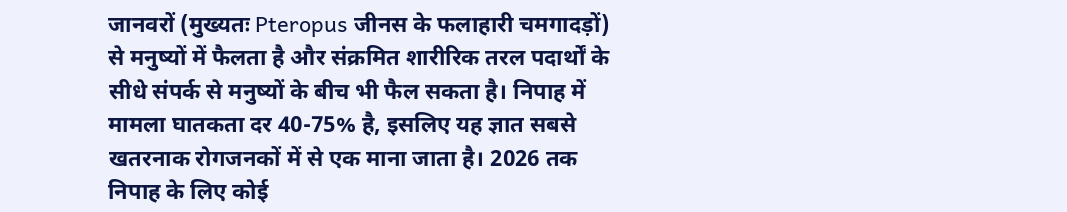जानवरों (मुख्यतः Pteropus जीनस के फलाहारी चमगादड़ों) से मनुष्यों में फैलता है और संक्रमित शारीरिक तरल पदार्थों के सीधे संपर्क से मनुष्यों के बीच भी फैल सकता है। निपाह में मामला घातकता दर 40-75% है, इसलिए यह ज्ञात सबसे खतरनाक रोगजनकों में से एक माना जाता है। 2026 तक निपाह के लिए कोई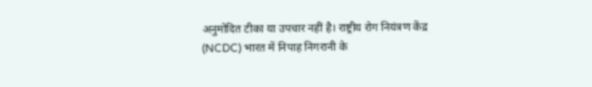अनुमोदित टीका या उपचार नहीं है। राष्ट्रीय रोग नियंत्रण केंद्र (NCDC) भारत में निपाह निगरानी के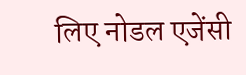लिए नोडल एजेंसी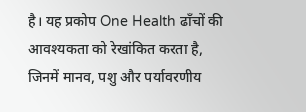है। यह प्रकोप One Health ढाँचों की आवश्यकता को रेखांकित करता है, जिनमें मानव, पशु और पर्यावरणीय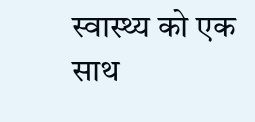स्वास्थ्य को एक साथ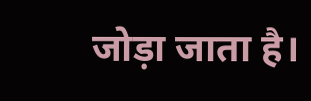जोड़ा जाता है।